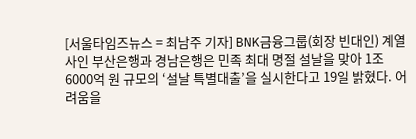[서울타임즈뉴스 = 최남주 기자] BNK금융그룹(회장 빈대인) 계열사인 부산은행과 경남은행은 민족 최대 명절 설날을 맞아 1조6000억 원 규모의 ‘설날 특별대출’을 실시한다고 19일 밝혔다. 어려움을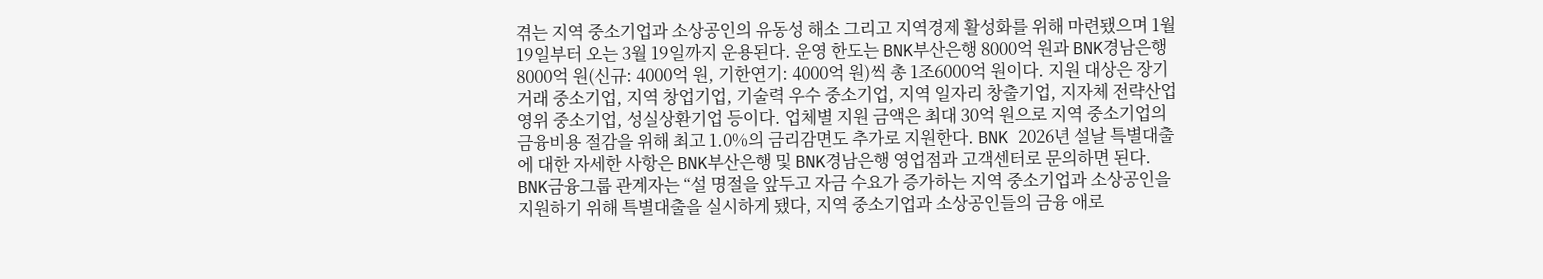겪는 지역 중소기업과 소상공인의 유동성 해소 그리고 지역경제 활성화를 위해 마련됐으며 1월 19일부터 오는 3월 19일까지 운용된다. 운영 한도는 BNK부산은행 8000억 원과 BNK경남은행 8000억 원(신규: 4000억 원, 기한연기: 4000억 원)씩 총 1조6000억 원이다. 지원 대상은 장기거래 중소기업, 지역 창업기업, 기술력 우수 중소기업, 지역 일자리 창출기업, 지자체 전략산업 영위 중소기업, 성실상환기업 등이다. 업체별 지원 금액은 최대 30억 원으로 지역 중소기업의 금융비용 절감을 위해 최고 1.0%의 금리감면도 추가로 지원한다. BNK 2026년 설날 특별대출에 대한 자세한 사항은 BNK부산은행 및 BNK경남은행 영업점과 고객센터로 문의하면 된다. BNK금융그룹 관계자는 “설 명절을 앞두고 자금 수요가 증가하는 지역 중소기업과 소상공인을 지원하기 위해 특별대출을 실시하게 됐다, 지역 중소기업과 소상공인들의 금융 애로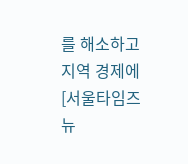를 해소하고 지역 경제에
[서울타임즈뉴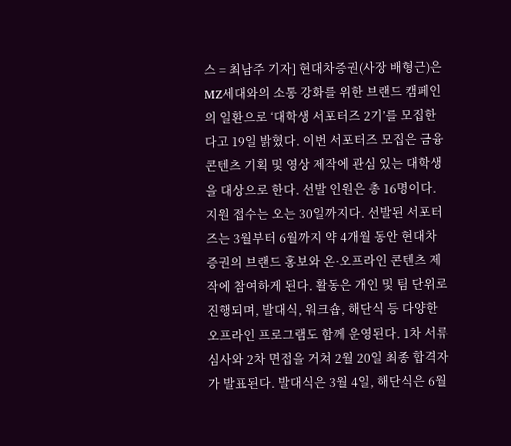스 = 최남주 기자] 현대차증권(사장 배형근)은 MZ세대와의 소통 강화를 위한 브랜드 캠페인의 일환으로 ‘대학생 서포터즈 2기’를 모집한다고 19일 밝혔다. 이번 서포터즈 모집은 금융 콘텐츠 기획 및 영상 제작에 관심 있는 대학생을 대상으로 한다. 선발 인원은 총 16명이다. 지원 접수는 오는 30일까지다. 선발된 서포터즈는 3월부터 6월까지 약 4개월 동안 현대차증권의 브랜드 홍보와 온·오프라인 콘텐츠 제작에 참여하게 된다. 활동은 개인 및 팀 단위로 진행되며, 발대식, 워크숍, 해단식 등 다양한 오프라인 프로그램도 함께 운영된다. 1차 서류심사와 2차 면접을 거쳐 2월 20일 최종 합격자가 발표된다. 발대식은 3월 4일, 해단식은 6월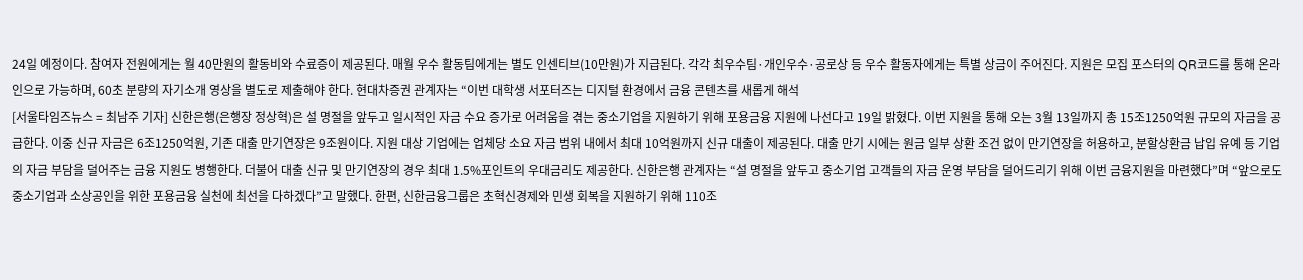24일 예정이다. 참여자 전원에게는 월 40만원의 활동비와 수료증이 제공된다. 매월 우수 활동팀에게는 별도 인센티브(10만원)가 지급된다. 각각 최우수팀·개인우수·공로상 등 우수 활동자에게는 특별 상금이 주어진다. 지원은 모집 포스터의 QR코드를 통해 온라인으로 가능하며, 60초 분량의 자기소개 영상을 별도로 제출해야 한다. 현대차증권 관계자는 “이번 대학생 서포터즈는 디지털 환경에서 금융 콘텐츠를 새롭게 해석
[서울타임즈뉴스 = 최남주 기자] 신한은행(은행장 정상혁)은 설 명절을 앞두고 일시적인 자금 수요 증가로 어려움을 겪는 중소기업을 지원하기 위해 포용금융 지원에 나선다고 19일 밝혔다. 이번 지원을 통해 오는 3월 13일까지 총 15조1250억원 규모의 자금을 공급한다. 이중 신규 자금은 6조1250억원, 기존 대출 만기연장은 9조원이다. 지원 대상 기업에는 업체당 소요 자금 범위 내에서 최대 10억원까지 신규 대출이 제공된다. 대출 만기 시에는 원금 일부 상환 조건 없이 만기연장을 허용하고, 분할상환금 납입 유예 등 기업의 자금 부담을 덜어주는 금융 지원도 병행한다. 더불어 대출 신규 및 만기연장의 경우 최대 1.5%포인트의 우대금리도 제공한다. 신한은행 관계자는 “설 명절을 앞두고 중소기업 고객들의 자금 운영 부담을 덜어드리기 위해 이번 금융지원을 마련했다”며 “앞으로도 중소기업과 소상공인을 위한 포용금융 실천에 최선을 다하겠다”고 말했다. 한편, 신한금융그룹은 초혁신경제와 민생 회복을 지원하기 위해 110조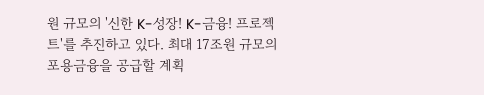원 규모의 '신한 K-성장! K-금융! 프로젝트'를 추진하고 있다. 최대 17조원 규모의 포용금융을 공급할 계획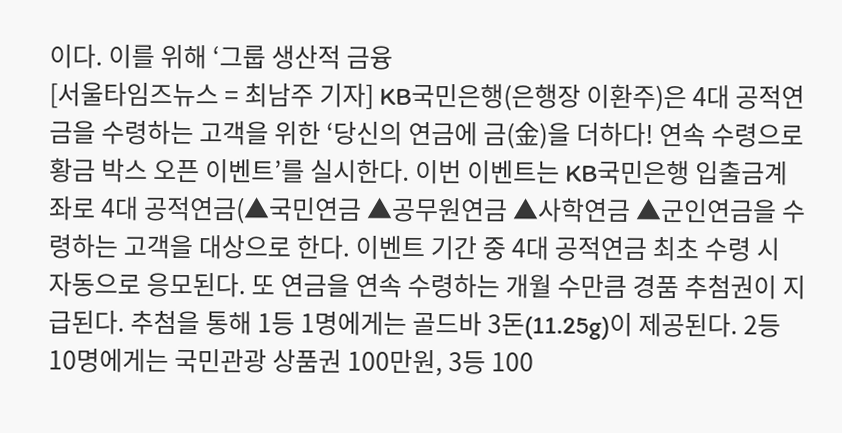이다. 이를 위해 ‘그룹 생산적 금융
[서울타임즈뉴스 = 최남주 기자] KB국민은행(은행장 이환주)은 4대 공적연금을 수령하는 고객을 위한 ‘당신의 연금에 금(金)을 더하다! 연속 수령으로 황금 박스 오픈 이벤트’를 실시한다. 이번 이벤트는 KB국민은행 입출금계좌로 4대 공적연금(▲국민연금 ▲공무원연금 ▲사학연금 ▲군인연금을 수령하는 고객을 대상으로 한다. 이벤트 기간 중 4대 공적연금 최초 수령 시 자동으로 응모된다. 또 연금을 연속 수령하는 개월 수만큼 경품 추첨권이 지급된다. 추첨을 통해 1등 1명에게는 골드바 3돈(11.25g)이 제공된다. 2등 10명에게는 국민관광 상품권 100만원, 3등 100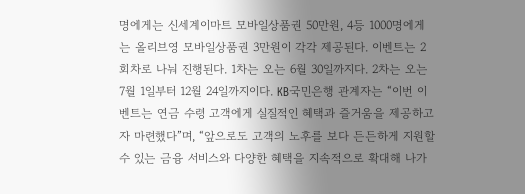명에게는 신세계이마트 모바일상품권 50만원, 4등 1000명에게는 올리브영 모바일상품권 3만원이 각각 제공된다. 이벤트는 2회차로 나눠 진행된다. 1차는 오는 6월 30일까지다. 2차는 오는 7월 1일부터 12월 24일까지이다. KB국민은행 관계자는 “이번 이벤트는 연금 수령 고객에게 실질적인 혜택과 즐거움을 제공하고자 마련했다”며, “앞으로도 고객의 노후를 보다 든든하게 지원할 수 있는 금융 서비스와 다양한 혜택을 지속적으로 확대해 나가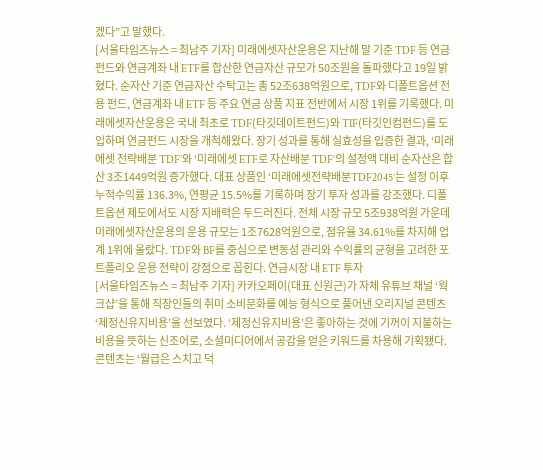겠다”고 말했다.
[서울타임즈뉴스 = 최남주 기자] 미래에셋자산운용은 지난해 말 기준 TDF 등 연금펀드와 연금계좌 내 ETF를 합산한 연금자산 규모가 50조원을 돌파했다고 19일 밝혔다. 순자산 기준 연금자산 수탁고는 총 52조638억원으로, TDF와 디폴트옵션 전용 펀드, 연금계좌 내 ETF 등 주요 연금 상품 지표 전반에서 시장 1위를 기록했다. 미래에셋자산운용은 국내 최초로 TDF(타깃데이트펀드)와 TIF(타깃인컴펀드)를 도입하며 연금펀드 시장을 개척해왔다. 장기 성과를 통해 실효성을 입증한 결과, ‘미래에셋 전략배분 TDF’와 ‘미래에셋 ETF로 자산배분 TDF’의 설정액 대비 순자산은 합산 3조1449억원 증가했다. 대표 상품인 ‘미래에셋전략배분TDF2045’는 설정 이후 누적수익률 136.3%, 연평균 15.5%를 기록하며 장기 투자 성과를 강조했다. 디폴트옵션 제도에서도 시장 지배력은 두드러진다. 전체 시장 규모 5조938억원 가운데 미래에셋자산운용의 운용 규모는 1조7628억원으로, 점유율 34.61%를 차지해 업계 1위에 올랐다. TDF와 BF를 중심으로 변동성 관리와 수익률의 균형을 고려한 포트폴리오 운용 전략이 강점으로 꼽힌다. 연금시장 내 ETF 투자
[서울타임즈뉴스 = 최남주 기자] 카카오페이(대표 신원근)가 자체 유튜브 채널 ‘웍크샵’을 통해 직장인들의 취미 소비문화를 예능 형식으로 풀어낸 오리지널 콘텐츠 ‘제정신유지비용’을 선보였다. ‘제정신유지비용’은 좋아하는 것에 기꺼이 지불하는 비용을 뜻하는 신조어로, 소셜미디어에서 공감을 얻은 키워드를 차용해 기획됐다. 콘텐츠는 ‘월급은 스치고 덕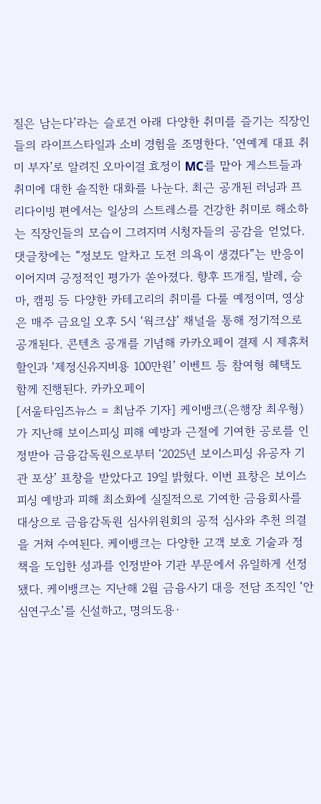질은 남는다’라는 슬로건 아래 다양한 취미를 즐기는 직장인들의 라이프스타일과 소비 경험을 조명한다. ‘연예계 대표 취미 부자’로 알려진 오마이걸 효정이 MC를 맡아 게스트들과 취미에 대한 솔직한 대화를 나눈다. 최근 공개된 러닝과 프리다이빙 편에서는 일상의 스트레스를 건강한 취미로 해소하는 직장인들의 모습이 그려지며 시청자들의 공감을 얻었다. 댓글창에는 “정보도 알차고 도전 의욕이 생겼다”는 반응이 이어지며 긍정적인 평가가 쏟아졌다. 향후 뜨개질, 발레, 승마, 캠핑 등 다양한 카테고리의 취미를 다룰 예정이며, 영상은 매주 금요일 오후 5시 ‘웍크샵’ 채널을 통해 정기적으로 공개된다. 콘텐츠 공개를 기념해 카카오페이 결제 시 제휴처 할인과 ‘제정신유지비용 100만원’ 이벤트 등 참여형 혜택도 함께 진행된다. 카카오페이
[서울타임즈뉴스 = 최남주 기자] 케이뱅크(은행장 최우형)가 지난해 보이스피싱 피해 예방과 근절에 기여한 공로를 인정받아 금융감독원으로부터 ‘2025년 보이스피싱 유공자 기관 포상’ 표창을 받았다고 19일 밝혔다. 이번 표창은 보이스피싱 예방과 피해 최소화에 실질적으로 기여한 금융회사를 대상으로 금융감독원 심사위원회의 공적 심사와 추천 의결을 거쳐 수여된다. 케이뱅크는 다양한 고객 보호 기술과 정책을 도입한 성과를 인정받아 기관 부문에서 유일하게 선정됐다. 케이뱅크는 지난해 2월 금융사기 대응 전담 조직인 ‘안심연구소’를 신설하고, 명의도용·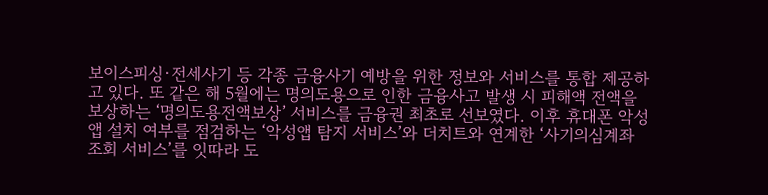보이스피싱·전세사기 등 각종 금융사기 예방을 위한 정보와 서비스를 통합 제공하고 있다. 또 같은 해 5월에는 명의도용으로 인한 금융사고 발생 시 피해액 전액을 보상하는 ‘명의도용전액보상’ 서비스를 금융권 최초로 선보였다. 이후 휴대폰 악성앱 설치 여부를 점검하는 ‘악성앱 탐지 서비스’와 더치트와 연계한 ‘사기의심계좌 조회 서비스’를 잇따라 도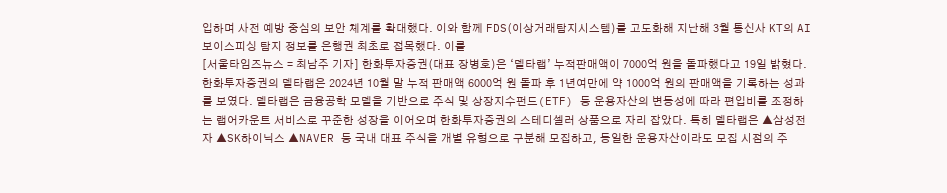입하며 사전 예방 중심의 보안 체계를 확대했다. 이와 함께 FDS(이상거래탐지시스템)를 고도화해 지난해 3월 통신사 KT의 AI 보이스피싱 탐지 정보를 은행권 최초로 접목했다. 이를
[서울타임즈뉴스 = 최남주 기자] 한화투자증권(대표 장병호)은 ‘델타랩’ 누적판매액이 7000억 원을 돌파했다고 19일 밝혔다. 한화투자증권의 델타랩은 2024년 10월 말 누적 판매액 6000억 원 돌파 후 1년여만에 약 1000억 원의 판매액을 기록하는 성과를 보였다. 델타랩은 금융공학 모델을 기반으로 주식 및 상장지수펀드(ETF) 등 운용자산의 변동성에 따라 편입비를 조정하는 랩어카운트 서비스로 꾸준한 성장을 이어오며 한화투자증권의 스테디셀러 상품으로 자리 잡았다. 특히 델타랩은 ▲삼성전자 ▲SK하이닉스 ▲NAVER 등 국내 대표 주식을 개별 유형으로 구분해 모집하고, 동일한 운용자산이라도 모집 시점의 주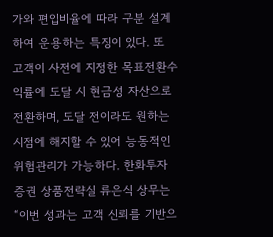가와 편입비율에 따라 구분 설계하여 운용하는 특징이 있다. 또 고객이 사전에 지정한 목표전환수익률에 도달 시 현금성 자산으로 전환하며, 도달 전이라도 원하는 시점에 해지할 수 있어 능동적인 위험관리가 가능하다. 한화투자증권 상품전략실 류은식 상무는 “이번 성과는 고객 신뢰를 기반으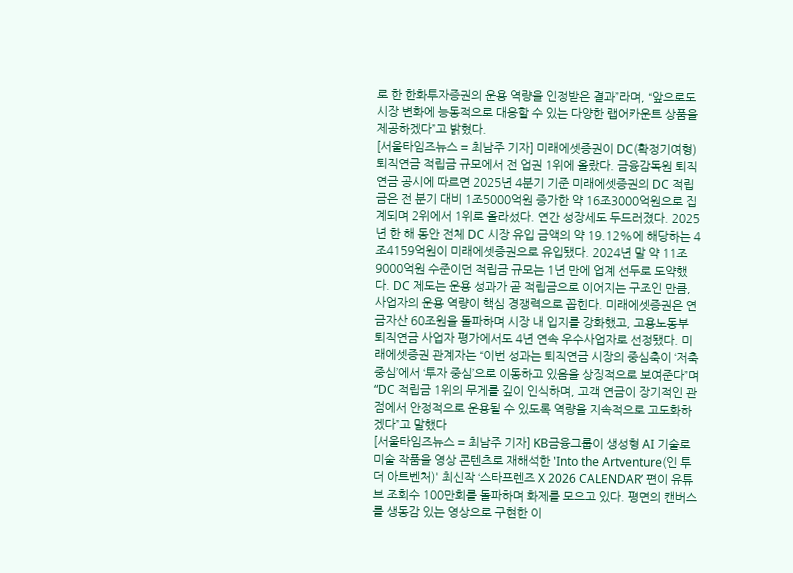로 한 한화투자증권의 운용 역량을 인정받은 결과”라며, “앞으로도 시장 변화에 능동적으로 대응할 수 있는 다양한 랩어카운트 상품을 제공하겠다”고 밝혔다.
[서울타임즈뉴스 = 최남주 기자] 미래에셋증권이 DC(확정기여형) 퇴직연금 적립금 규모에서 전 업권 1위에 올랐다. 금융감독원 퇴직연금 공시에 따르면 2025년 4분기 기준 미래에셋증권의 DC 적립금은 전 분기 대비 1조5000억원 증가한 약 16조3000억원으로 집계되며 2위에서 1위로 올라섰다. 연간 성장세도 두드러졌다. 2025년 한 해 동안 전체 DC 시장 유입 금액의 약 19.12%에 해당하는 4조4159억원이 미래에셋증권으로 유입됐다. 2024년 말 약 11조9000억원 수준이던 적립금 규모는 1년 만에 업계 선두로 도약했다. DC 제도는 운용 성과가 곧 적립금으로 이어지는 구조인 만큼, 사업자의 운용 역량이 핵심 경쟁력으로 꼽힌다. 미래에셋증권은 연금자산 60조원을 돌파하며 시장 내 입지를 강화했고, 고용노동부 퇴직연금 사업자 평가에서도 4년 연속 우수사업자로 선정됐다. 미래에셋증권 관계자는 “이번 성과는 퇴직연금 시장의 중심축이 ‘저축 중심’에서 ‘투자 중심’으로 이동하고 있음을 상징적으로 보여준다”며 “DC 적립금 1위의 무게를 깊이 인식하며, 고객 연금이 장기적인 관점에서 안정적으로 운용될 수 있도록 역량을 지속적으로 고도화하겠다”고 말했다
[서울타임즈뉴스 = 최남주 기자] KB금융그룹이 생성형 AI 기술로 미술 작품을 영상 콘텐츠로 재해석한 'Into the Artventure(인 투 더 아트벤처)' 최신작 ‘스타프렌즈 X 2026 CALENDAR’ 편이 유튜브 조회수 100만회를 돌파하며 화제를 모으고 있다. 평면의 캔버스를 생동감 있는 영상으로 구현한 이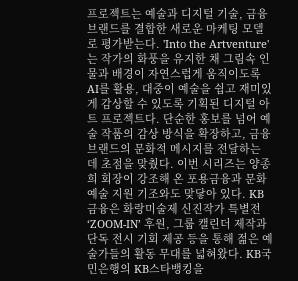프로젝트는 예술과 디지털 기술, 금융 브랜드를 결합한 새로운 마케팅 모델로 평가받는다. 'Into the Artventure'는 작가의 화풍을 유지한 채 그림속 인물과 배경이 자연스럽게 움직이도록 AI를 활용, 대중이 예술을 쉽고 재미있게 감상할 수 있도록 기획된 디지털 아트 프로젝트다. 단순한 홍보를 넘어 예술 작품의 감상 방식을 확장하고, 금융 브랜드의 문화적 메시지를 전달하는 데 초점을 맞췄다. 이번 시리즈는 양종희 회장이 강조해 온 포용금융과 문화예술 지원 기조와도 맞닿아 있다. KB금융은 화랑미술제 신진작가 특별전 ‘ZOOM-IN’ 후원, 그룹 캘린더 제작과 단독 전시 기회 제공 등을 통해 젊은 예술가들의 활동 무대를 넓혀왔다. KB국민은행의 KB스타뱅킹을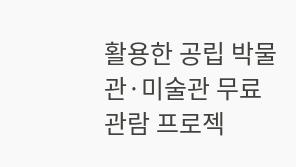활용한 공립 박물관·미술관 무료관람 프로젝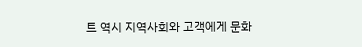트 역시 지역사회와 고객에게 문화